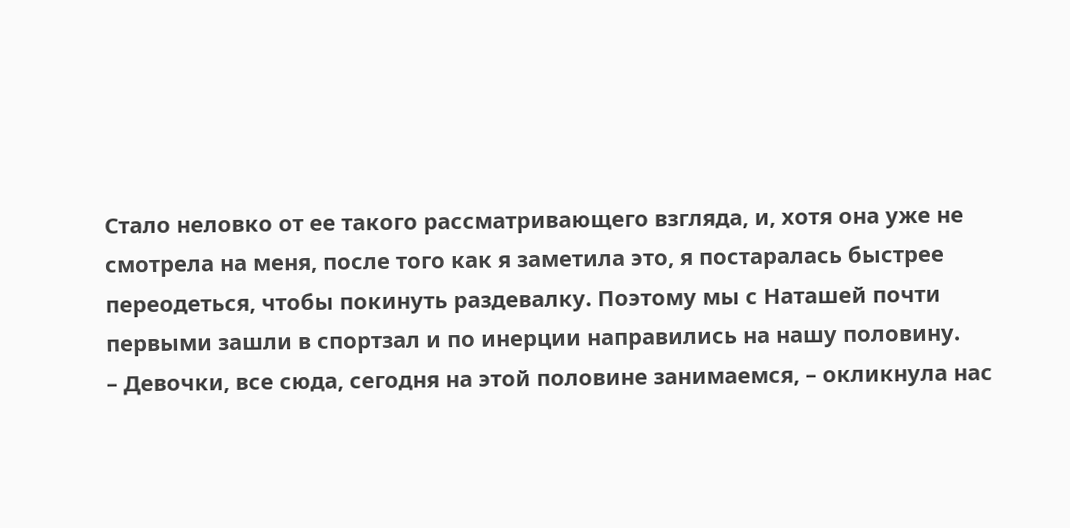Стало неловко от ее такого рассматривающего взгляда, и, хотя она уже не смотрела на меня, после того как я заметила это, я постаралась быстрее переодеться, чтобы покинуть раздевалку. Поэтому мы с Наташей почти первыми зашли в спортзал и по инерции направились на нашу половину.
– Девочки, все сюда, сегодня на этой половине занимаемся, – окликнула нас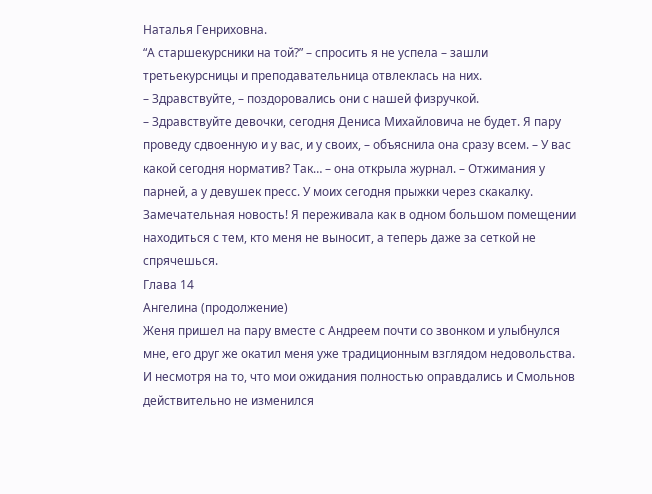Наталья Генриховна.
“А старшекурсники на той?” – спросить я не успела – зашли третьекурсницы и преподавательница отвлеклась на них.
– Здравствуйте, – поздоровались они с нашей физручкой.
– Здравствуйте девочки, сегодня Дениса Михайловича не будет. Я пару проведу сдвоенную и у вас, и у своих, – объяснила она сразу всем. – У вас какой сегодня норматив? Так… – она открыла журнал. – Отжимания у парней, а у девушек пресс. У моих сегодня прыжки через скакалку.
Замечательная новость! Я переживала как в одном большом помещении находиться с тем, кто меня не выносит, а теперь даже за сеткой не спрячешься.
Глава 14
Ангелина (продолжение)
Женя пришел на пару вместе с Андреем почти со звонком и улыбнулся мне, его друг же окатил меня уже традиционным взглядом недовольства.
И несмотря на то, что мои ожидания полностью оправдались и Смольнов действительно не изменился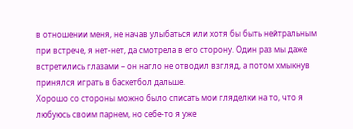в отношении меня, не начав улыбаться или хотя бы быть нейтральным при встрече, я нет-нет, да смотрела в его сторону. Один раз мы даже встретились глазами – он нагло не отводил взгляд, а потом хмыкнув принялся играть в баскетбол дальше.
Хорошо со стороны можно было списать мои гляделки на то, что я любуюсь своим парнем, но себе-то я уже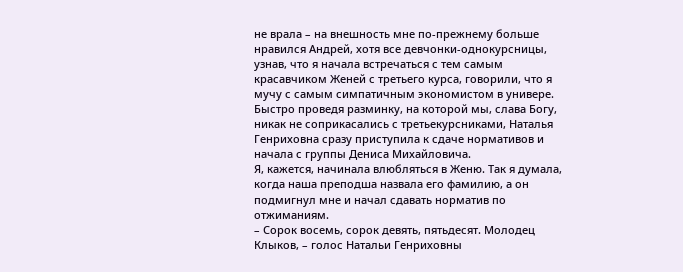не врала – на внешность мне по-прежнему больше нравился Андрей, хотя все девчонки-однокурсницы, узнав, что я начала встречаться с тем самым красавчиком Женей с третьего курса, говорили, что я мучу с самым симпатичным экономистом в универе.
Быстро проведя разминку, на которой мы, слава Богу, никак не соприкасались с третьекурсниками, Наталья Генриховна сразу приступила к сдаче нормативов и начала с группы Дениса Михайловича.
Я, кажется, начинала влюбляться в Женю. Так я думала, когда наша преподша назвала его фамилию, а он подмигнул мне и начал сдавать норматив по отжиманиям.
– Сорок восемь, сорок девять, пятьдесят. Молодец Клыков, – голос Натальи Генриховны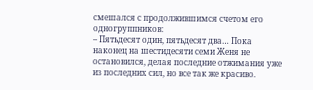смешался с продолжившимся счетом его одногруппников:
– Пятьдесят один, пятьдесят два… Пока наконец на шестидесяти семи Женя не остановился, делая последние отжимания уже из последних сил, но все так же красиво.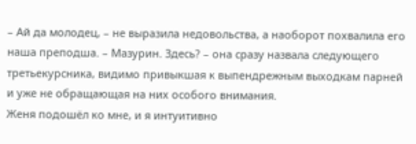– Ай да молодец, – не выразила недовольства, а наоборот похвалила его наша преподша. – Мазурин. Здесь? – она сразу назвала следующего третьекурсника, видимо привыкшая к выпендрежным выходкам парней и уже не обращающая на них особого внимания.
Женя подошёл ко мне, и я интуитивно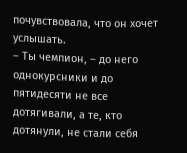почувствовала, что он хочет услышать.
– Ты чемпион, – до него однокурсники и до пятидесяти не все дотягивали, а те, кто дотянули, не стали себя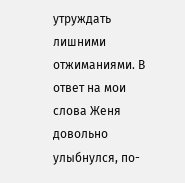утруждать лишними отжиманиями. В ответ на мои слова Женя довольно улыбнулся, по-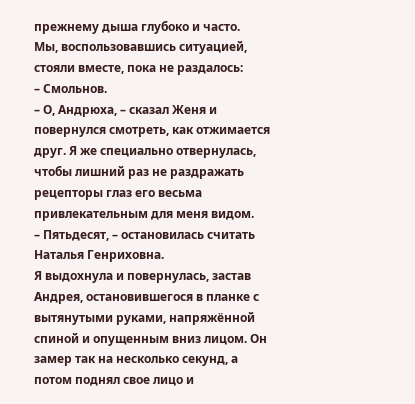прежнему дыша глубоко и часто.
Мы, воспользовавшись ситуацией, стояли вместе, пока не раздалось:
– Смольнов.
– О, Андрюха, – сказал Женя и повернулся смотреть, как отжимается друг. Я же специально отвернулась, чтобы лишний раз не раздражать рецепторы глаз его весьма привлекательным для меня видом.
– Пятьдесят, – остановилась считать Наталья Генриховна.
Я выдохнула и повернулась, застав Андрея, остановившегося в планке с вытянутыми руками, напряжённой спиной и опущенным вниз лицом. Он замер так на несколько секунд, а потом поднял свое лицо и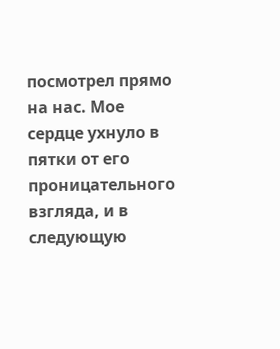посмотрел прямо на нас. Мое сердце ухнуло в пятки от его проницательного взгляда, и в следующую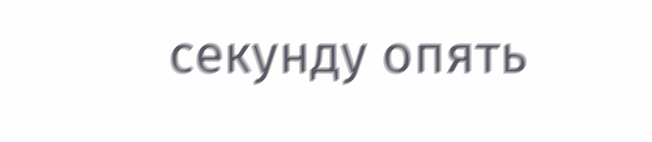секунду опять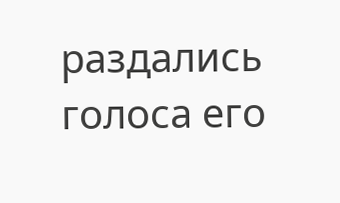раздались голоса его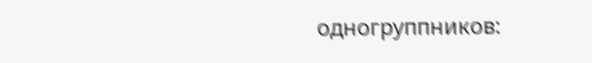одногруппников: